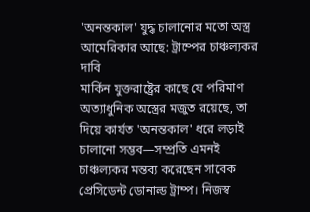'অনন্তকাল' যুদ্ধ চালানোর মতো অস্ত্র আমেরিকার আছে: ট্রাম্পের চাঞ্চল্যকর দাবি
মার্কিন যুক্তরাষ্ট্রের কাছে যে পরিমাণ অত্যাধুনিক অস্ত্রের মজুত রয়েছে, তা দিয়ে কার্যত 'অনন্তকাল' ধরে লড়াই চালানো সম্ভব—সম্প্রতি এমনই চাঞ্চল্যকর মন্তব্য করেছেন সাবেক প্রেসিডেন্ট ডোনাল্ড ট্রাম্প। নিজস্ব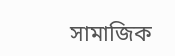সামাজিক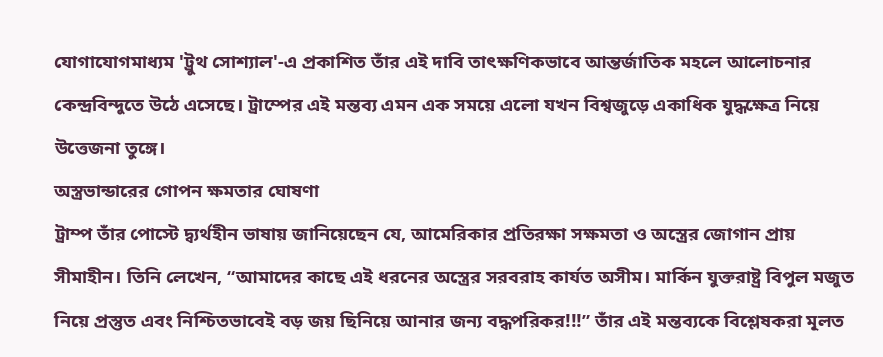যোগাযোগমাধ্যম 'ট্রুথ সোশ্যাল'-এ প্রকাশিত তাঁর এই দাবি তাৎক্ষণিকভাবে আন্তর্জাতিক মহলে আলোচনার কেন্দ্রবিন্দুতে উঠে এসেছে। ট্রাম্পের এই মন্তব্য এমন এক সময়ে এলো যখন বিশ্বজুড়ে একাধিক যুদ্ধক্ষেত্র নিয়ে উত্তেজনা তুঙ্গে।
অস্ত্রভান্ডারের গোপন ক্ষমতার ঘোষণা
ট্রাম্প তাঁর পোস্টে দ্ব্যর্থহীন ভাষায় জানিয়েছেন যে, আমেরিকার প্রতিরক্ষা সক্ষমতা ও অস্ত্রের জোগান প্রায় সীমাহীন। তিনি লেখেন, “আমাদের কাছে এই ধরনের অস্ত্রের সরবরাহ কার্যত অসীম। মার্কিন যুক্তরাষ্ট্র বিপুল মজুত নিয়ে প্রস্তুত এবং নিশ্চিতভাবেই বড় জয় ছিনিয়ে আনার জন্য বদ্ধপরিকর!!!” তাঁর এই মন্তব্যকে বিশ্লেষকরা মূলত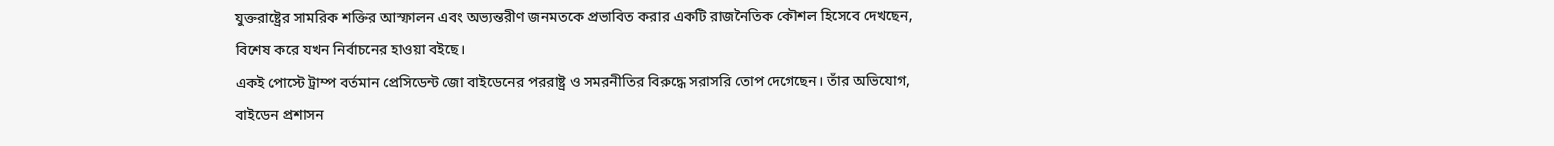যুক্তরাষ্ট্রের সামরিক শক্তির আস্ফালন এবং অভ্যন্তরীণ জনমতকে প্রভাবিত করার একটি রাজনৈতিক কৌশল হিসেবে দেখছেন, বিশেষ করে যখন নির্বাচনের হাওয়া বইছে।
একই পোস্টে ট্রাম্প বর্তমান প্রেসিডেন্ট জো বাইডেনের পররাষ্ট্র ও সমরনীতির বিরুদ্ধে সরাসরি তোপ দেগেছেন। তাঁর অভিযোগ, বাইডেন প্রশাসন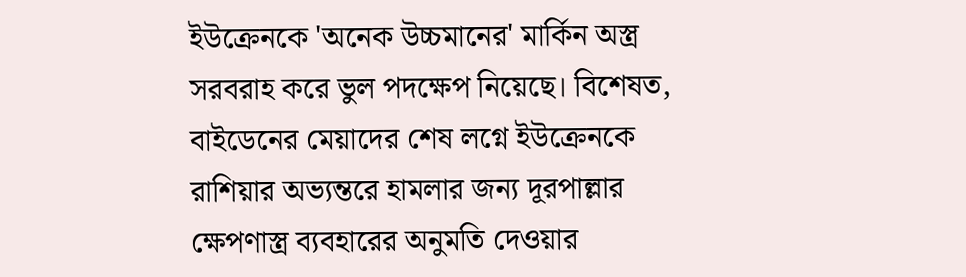ইউক্রেনকে 'অনেক উচ্চমানের' মার্কিন অস্ত্র সরবরাহ করে ভুল পদক্ষেপ নিয়েছে। বিশেষত, বাইডেনের মেয়াদের শেষ লগ্নে ইউক্রেনকে রাশিয়ার অভ্যন্তরে হামলার জন্য দূরপাল্লার ক্ষেপণাস্ত্র ব্যবহারের অনুমতি দেওয়ার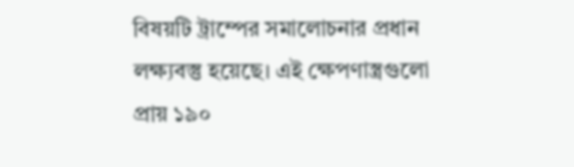বিষয়টি ট্রাম্পের সমালোচনার প্রধান লক্ষ্যবস্তু হয়েছে। এই ক্ষেপণাস্ত্রগুলো প্রায় ১৯০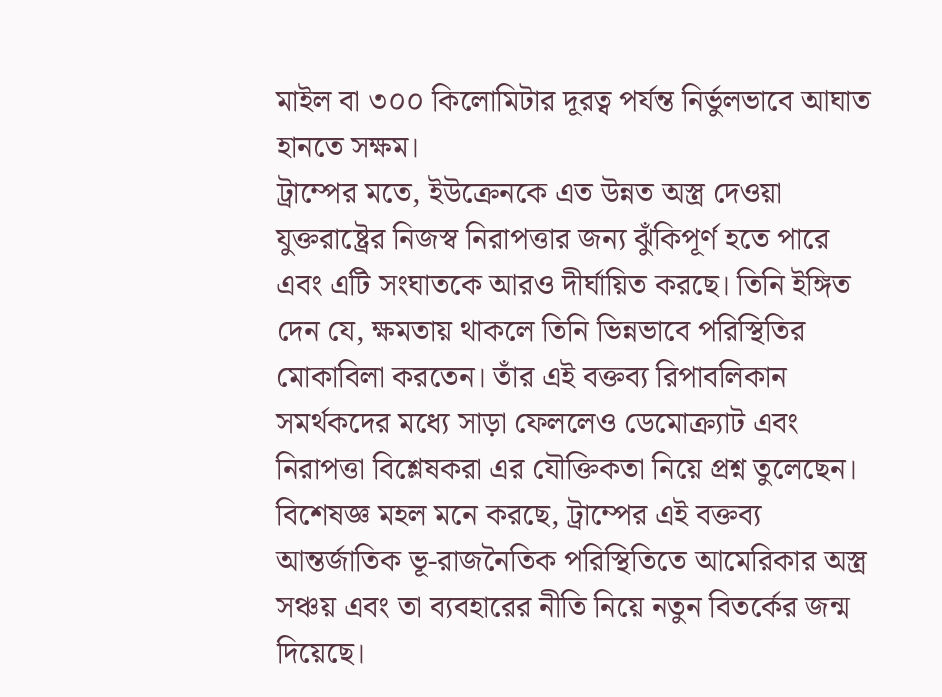মাইল বা ৩০০ কিলোমিটার দূরত্ব পর্যন্ত নির্ভুলভাবে আঘাত হানতে সক্ষম।
ট্রাম্পের মতে, ইউক্রেনকে এত উন্নত অস্ত্র দেওয়া যুক্তরাষ্ট্রের নিজস্ব নিরাপত্তার জন্য ঝুঁকিপূর্ণ হতে পারে এবং এটি সংঘাতকে আরও দীর্ঘায়িত করছে। তিনি ইঙ্গিত দেন যে, ক্ষমতায় থাকলে তিনি ভিন্নভাবে পরিস্থিতির মোকাবিলা করতেন। তাঁর এই বক্তব্য রিপাবলিকান সমর্থকদের মধ্যে সাড়া ফেললেও ডেমোক্র্যাট এবং নিরাপত্তা বিশ্লেষকরা এর যৌক্তিকতা নিয়ে প্রশ্ন তুলেছেন।
বিশেষজ্ঞ মহল মনে করছে, ট্রাম্পের এই বক্তব্য আন্তর্জাতিক ভূ-রাজনৈতিক পরিস্থিতিতে আমেরিকার অস্ত্র সঞ্চয় এবং তা ব্যবহারের নীতি নিয়ে নতুন বিতর্কের জন্ম দিয়েছে।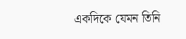একদিকে যেমন তিনি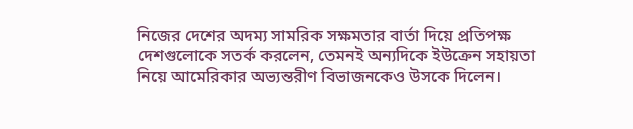নিজের দেশের অদম্য সামরিক সক্ষমতার বার্তা দিয়ে প্রতিপক্ষ দেশগুলোকে সতর্ক করলেন, তেমনই অন্যদিকে ইউক্রেন সহায়তা নিয়ে আমেরিকার অভ্যন্তরীণ বিভাজনকেও উসকে দিলেন।